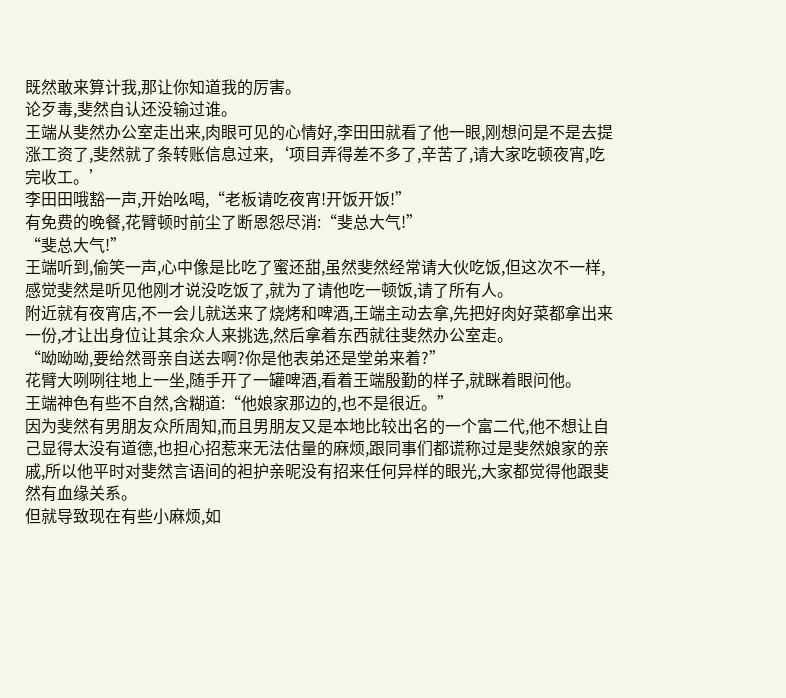既然敢来算计我,那让你知道我的厉害。
论歹毒,斐然自认还没输过谁。
王端从斐然办公室走出来,肉眼可见的心情好,李田田就看了他一眼,刚想问是不是去提涨工资了,斐然就了条转账信息过来,‘项目弄得差不多了,辛苦了,请大家吃顿夜宵,吃完收工。’
李田田哦豁一声,开始吆喝,“老板请吃夜宵!开饭开饭!”
有免费的晚餐,花臂顿时前尘了断恩怨尽消:“斐总大气!”
“斐总大气!”
王端听到,偷笑一声,心中像是比吃了蜜还甜,虽然斐然经常请大伙吃饭,但这次不一样,感觉斐然是听见他刚才说没吃饭了,就为了请他吃一顿饭,请了所有人。
附近就有夜宵店,不一会儿就送来了烧烤和啤酒,王端主动去拿,先把好肉好菜都拿出来一份,才让出身位让其余众人来挑选,然后拿着东西就往斐然办公室走。
“呦呦呦,要给然哥亲自送去啊?你是他表弟还是堂弟来着?”
花臂大咧咧往地上一坐,随手开了一罐啤酒,看着王端殷勤的样子,就眯着眼问他。
王端神色有些不自然,含糊道:“他娘家那边的,也不是很近。”
因为斐然有男朋友众所周知,而且男朋友又是本地比较出名的一个富二代,他不想让自己显得太没有道德,也担心招惹来无法估量的麻烦,跟同事们都谎称过是斐然娘家的亲戚,所以他平时对斐然言语间的袒护亲昵没有招来任何异样的眼光,大家都觉得他跟斐然有血缘关系。
但就导致现在有些小麻烦,如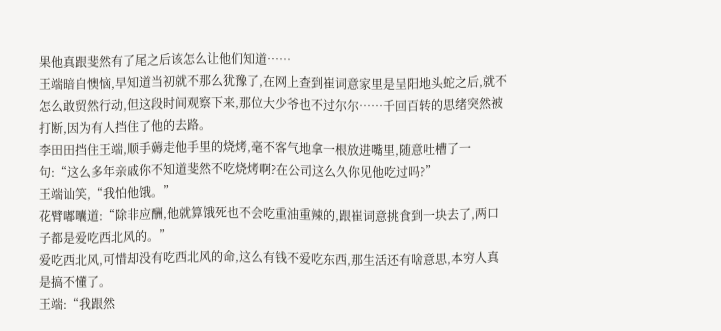果他真跟斐然有了尾之后该怎么让他们知道……
王端暗自懊恼,早知道当初就不那么犹豫了,在网上查到崔词意家里是呈阳地头蛇之后,就不怎么敢贸然行动,但这段时间观察下来,那位大少爷也不过尔尔……千回百转的思绪突然被打断,因为有人挡住了他的去路。
李田田挡住王端,顺手薅走他手里的烧烤,毫不客气地拿一根放进嘴里,随意吐槽了一句:“这么多年亲戚你不知道斐然不吃烧烤啊?在公司这么久你见他吃过吗?”
王端讪笑,“我怕他饿。”
花臂嘟囔道:“除非应酬,他就算饿死也不会吃重油重辣的,跟崔词意挑食到一块去了,两口子都是爱吃西北风的。”
爱吃西北风,可惜却没有吃西北风的命,这么有钱不爱吃东西,那生活还有啥意思,本穷人真是搞不懂了。
王端:“我跟然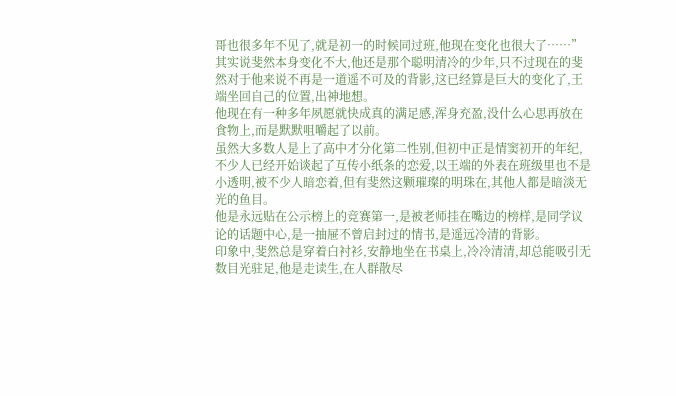哥也很多年不见了,就是初一的时候同过班,他现在变化也很大了……”
其实说斐然本身变化不大,他还是那个聪明清冷的少年,只不过现在的斐然对于他来说不再是一道遥不可及的背影,这已经算是巨大的变化了,王端坐回自己的位置,出神地想。
他现在有一种多年夙愿就快成真的满足感,浑身充盈,没什么心思再放在食物上,而是默默咀嚼起了以前。
虽然大多数人是上了高中才分化第二性别,但初中正是情窦初开的年纪,不少人已经开始谈起了互传小纸条的恋爱,以王端的外表在班级里也不是小透明,被不少人暗恋着,但有斐然这颗璀璨的明珠在,其他人都是暗淡无光的鱼目。
他是永远贴在公示榜上的竞赛第一,是被老师挂在嘴边的榜样,是同学议论的话题中心,是一抽屉不曾启封过的情书,是遥远冷清的背影。
印象中,斐然总是穿着白衬衫,安静地坐在书桌上,冷冷清清,却总能吸引无数目光驻足,他是走读生,在人群散尽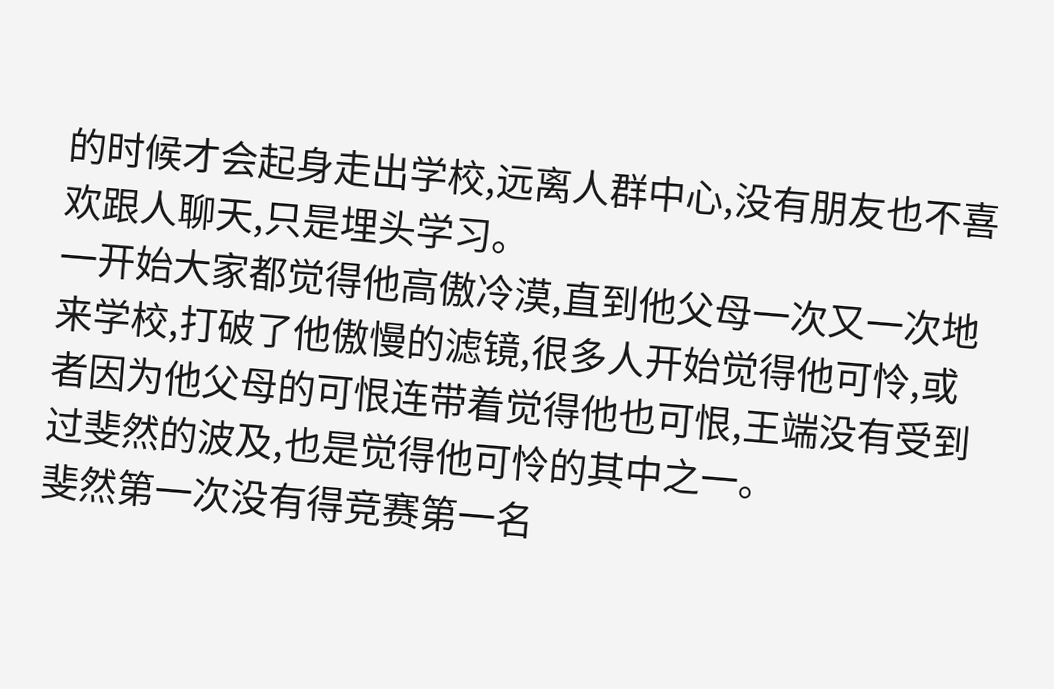的时候才会起身走出学校,远离人群中心,没有朋友也不喜欢跟人聊天,只是埋头学习。
一开始大家都觉得他高傲冷漠,直到他父母一次又一次地来学校,打破了他傲慢的滤镜,很多人开始觉得他可怜,或者因为他父母的可恨连带着觉得他也可恨,王端没有受到过斐然的波及,也是觉得他可怜的其中之一。
斐然第一次没有得竞赛第一名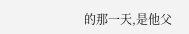的那一天,是他父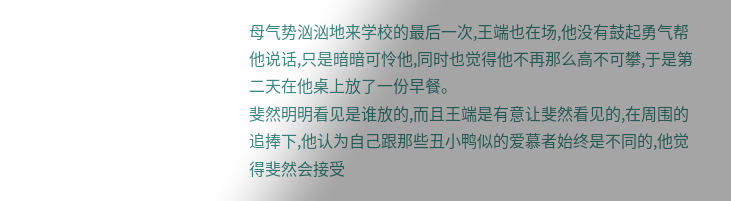母气势汹汹地来学校的最后一次,王端也在场,他没有鼓起勇气帮他说话,只是暗暗可怜他,同时也觉得他不再那么高不可攀,于是第二天在他桌上放了一份早餐。
斐然明明看见是谁放的,而且王端是有意让斐然看见的,在周围的追捧下,他认为自己跟那些丑小鸭似的爱慕者始终是不同的,他觉得斐然会接受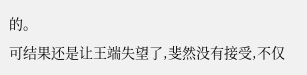的。
可结果还是让王端失望了,斐然没有接受,不仅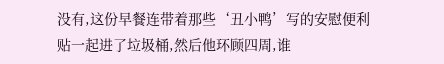没有,这份早餐连带着那些‘丑小鸭’写的安慰便利贴一起进了垃圾桶,然后他环顾四周,谁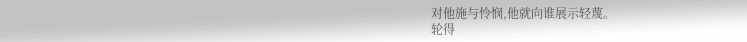对他施与怜悯,他就向谁展示轻蔑。
轮得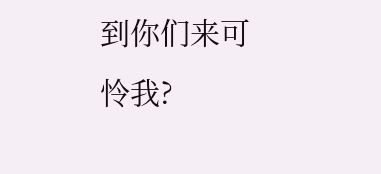到你们来可怜我?